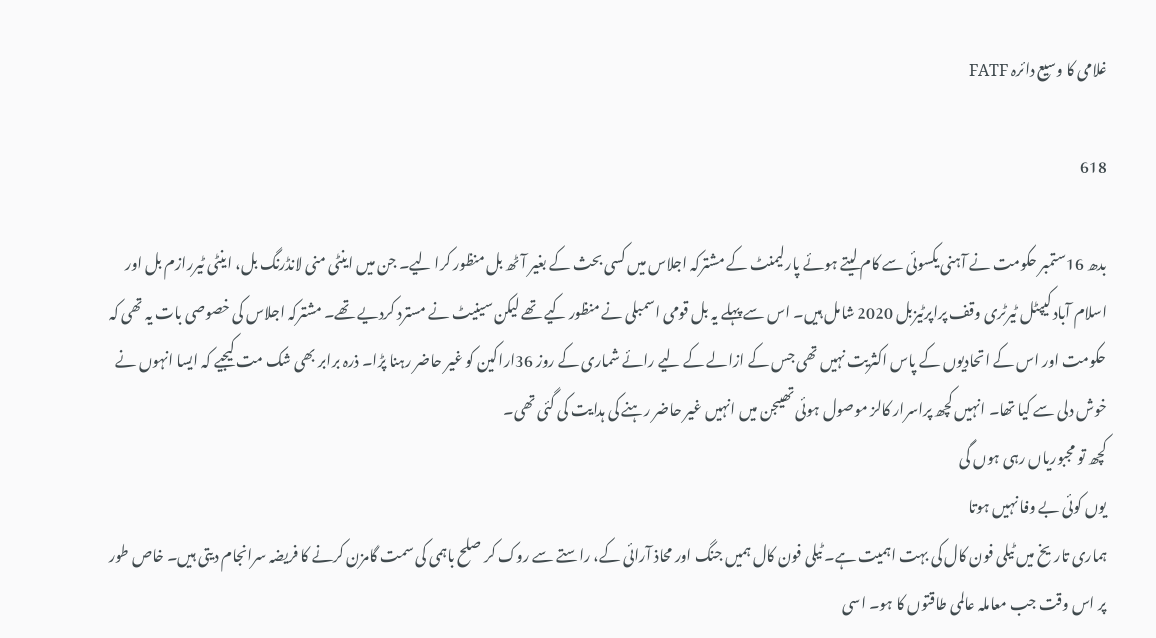غلامی کا وسیع دائرہ FATF

618

بدھ 16ستمبر حکومت نے آہنی یکسوئی سے کام لیتے ہوئے پارلیمنٹ کے مشترکہ اجلاس میں کسی بحث کے بغیر آٹھ بل منظور کرا لیے۔ جن میں اینٹی منی لانڈرنگ بل، اینٹی ٹیررازم بل اور اسلام آباد کیپٹل ٹیرٹری وقف پراپرٹیزبل 2020 شامل ہیں۔ اس سے پہلے یہ بل قومی اسمبلی نے منظور کیے تھے لیکن سینیٹ نے مسترد کردیے تھے۔ مشترکہ اجلاس کی خصوصی بات یہ تھی کہ حکومت اور اس کے اتحادیوں کے پاس اکثریت نہیں تھی جس کے ازالے کے لیے رائے شماری کے روز 36اراکین کو غیر حاضر رہنا پڑا۔ ذرہ برابر بھی شک مت کیجیے کہ ایسا انہوں نے خوش دلی سے کیا تھا۔ انہیں کچھ پراسرار کالز موصول ہوئی تھیںجن میں انہیں غیر حاضر رہنے کی ہدایت کی گئی تھی۔
کچھ تو مجبوریاں رہی ہوں گی
یوں کوئی بے وفا نہیں ہوتا
ہماری تاریخ میں ٹیلی فون کال کی بہت اہمیت ہے۔ ٹیلی فون کال ہمیں جنگ اور محاذ آرائی کے، راستے سے روک کر صلح باہمی کی سمت گامزن کرنے کا فریضہ سرانجام دیتی ہیں۔ خاص طور پر اس وقت جب معاملہ عالمی طاقتوں کا ہو۔ اسی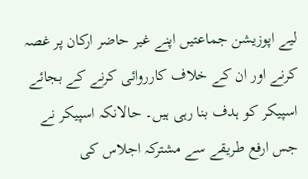لیے اپوزیشن جماعتیں اپنے غیر حاضر ارکان پر غصہ کرنے اور ان کے خلاف کارروائی کرنے کے بجائے اسپیکر کو ہدف بنا رہی ہیں۔ حالانکہ اسپیکر نے جس ارفع طریقے سے مشترکہ اجلاس کی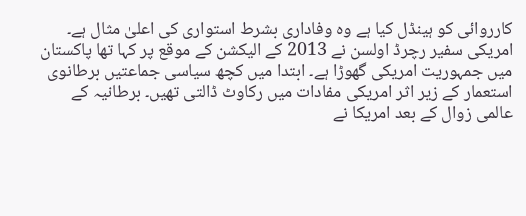کارروائی کو ہینڈل کیا ہے وہ وفاداری بشرط استواری کی اعلیٰ مثال ہے۔
امریکی سفیر رچرڈ اولسن نے 2013 کے الیکشن کے موقع پر کہا تھا پاکستان میں جمہوریت امریکی گھوڑا ہے۔ ابتدا میں کچھ سیاسی جماعتیں برطانوی استعمار کے زیر اثر امریکی مفادات میں رکاوٹ ڈالتی تھیں۔ برطانیہ کے عالمی زوال کے بعد امریکا نے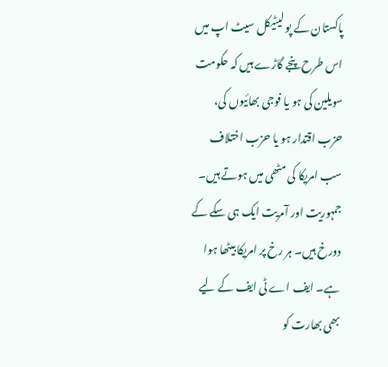پاکستان کے پو لیٹیکل سیٹ اپ میں اس طرح پنجے گاڑے ہیں کہ حکومت سویلین کی ہو یا فوجی بھائیوں کی، حزب اقتدار ہو یا حزب اختلاف سب امریکا کی مٹھی میں ہوتے ہیں۔ جمہوریت اور آمریت ایک ہی سکے کے دورخ ہیں۔ ہر رخ پر امریکا بیٹھا ہوا ہے۔ ایف اے ٹی ایف کے لیے بھی بھارت کو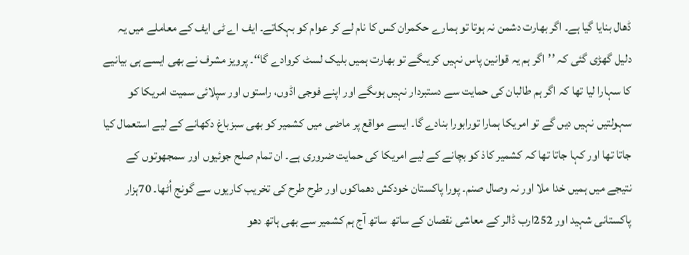ڈھال بنایا گیا ہے۔ اگر بھارت دشمن نہ ہوتا تو ہمارے حکمران کس کا نام لے کر عوام کو بہکاتے۔ ایف اے ٹی ایف کے معاملے میں یہ دلیل گھڑی گئی کہ ’’اگر ہم یہ قوانین پاس نہیں کریںگے تو بھارت ہمیں بلیک لسٹ کروادے گا‘‘۔ پرویز مشرف نے بھی ایسے ہی بیانیے کا سہارا لیا تھا کہ اگر ہم طالبان کی حمایت سے دستبردار نہیں ہوںگے اور اپنے فوجی اڈوں، راستوں اور سپلائی سمیت امریکا کو سہولتیں نہیں دیں گے تو امریکا ہمارا تورابورا بنادے گا۔ ایسے مواقع پر ماضی میں کشمیر کو بھی سبزباغ دکھانے کے لیے استعمال کیا جاتا تھا اور کہا جاتا تھا کہ کشمیر کاذ کو بچانے کے لیے امریکا کی حمایت ضروری ہے۔ ان تمام صلح جوئیوں اور سمجھوتوں کے نتیجے میں ہمیں خدا ملا اور نہ وصال صنم۔ پورا پاکستان خودکش دھماکوں اور طرح طرح کی تخریب کاریوں سے گونج اُٹھا۔ 70ہزار پاکستانی شہید اور 252ارب ڈالر کے معاشی نقصان کے ساتھ ساتھ آج ہم کشمیر سے بھی ہاتھ دھو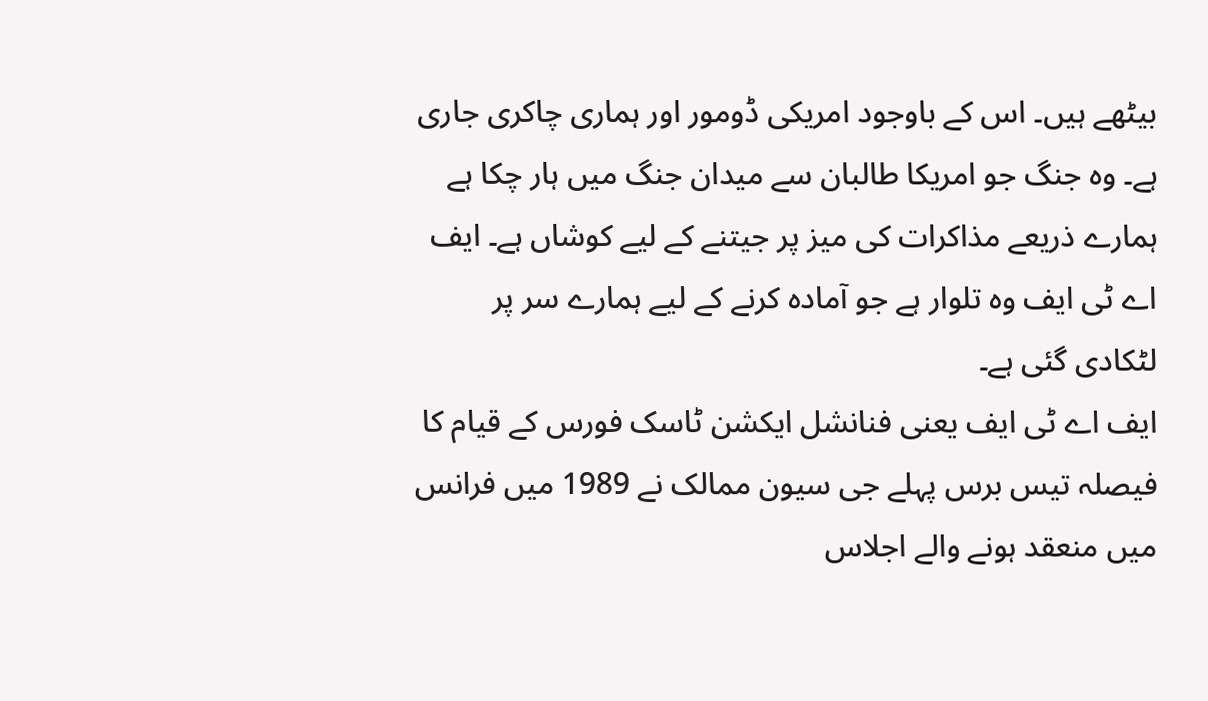بیٹھے ہیں۔ اس کے باوجود امریکی ڈومور اور ہماری چاکری جاری ہے۔ وہ جنگ جو امریکا طالبان سے میدان جنگ میں ہار چکا ہے ہمارے ذریعے مذاکرات کی میز پر جیتنے کے لیے کوشاں ہے۔ ایف اے ٹی ایف وہ تلوار ہے جو آمادہ کرنے کے لیے ہمارے سر پر لٹکادی گئی ہے۔
ایف اے ٹی ایف یعنی فنانشل ایکشن ٹاسک فورس کے قیام کا فیصلہ تیس برس پہلے جی سیون ممالک نے 1989 میں فرانس میں منعقد ہونے والے اجلاس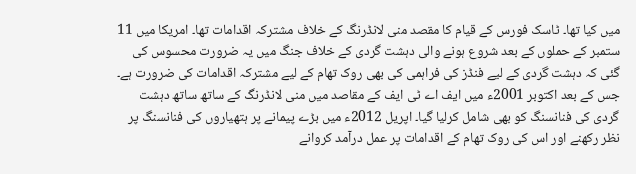میں کیا تھا۔ ٹاسک فورس کے قیام کا مقصد منی لانڈرنگ کے خلاف مشترکہ اقدامات تھا۔ امریکا میں 11 ستمبر کے حملوں کے بعد شروع ہونے والی دہشت گردی کے خلاف جنگ میں یہ ضرورت محسوس کی گئی کہ دہشت گردی کے لیے فنڈز کی فراہمی کی بھی روک تھام کے لیے مشترکہ اقدامات کی ضرورت ہے۔ جس کے بعد اکتوبر 2001ء میں ایف اے ٹی ایف کے مقاصد میں منی لانڈرنگ کے ساتھ ساتھ دہشت گردی کی فنانسنگ کو بھی شامل کرلیا گیا۔ اپریل 2012ء میں بڑے پیمانے پر ہتھیاروں کی فنانسنگ پر نظر رکھنے اور اس کی روک تھام کے اقدامات پر عمل درآمد کروانے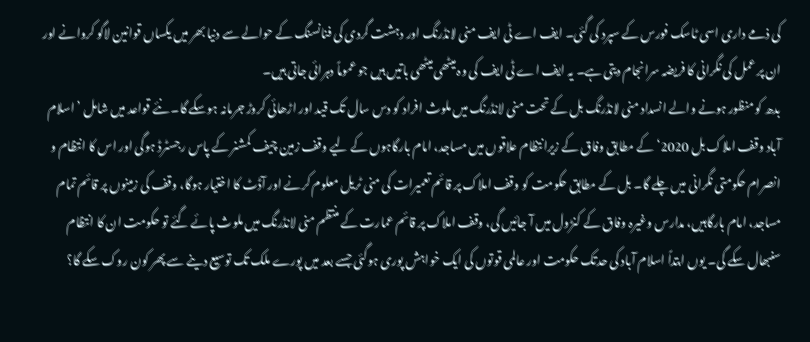کی ذمے داری اسی ٹاسک فورس کے سپرد کی گئی۔ ایف اے ٹی ایف منی لانڈرنگ اور دہشت گردی کی فنانسنگ کے حوالے سے دنیا بھر میں یکساں قوانین لاگو کروانے اور ان پر عمل کی نگرانی کا فریضہ سرانجام دیتی ہے۔ یہ ایف اے ٹی ایف کی وہ میٹھی میٹھی باتیں ہیں جو عموماً دہرائی جاتی ہیں۔
بدھ کو منظور ہونے والے انسداد منی لانڈرنگ بل کے تحت منی لانڈرنگ میں ملوث افراد کو دس سال تک قید اور اڑھائی کروڑ جرمانہ ہوسکے گا۔ نئے قواعد میں شامل ’اسلام آباد وقف املاک بل 2020‘ کے مطابق وفاق کے زیرانتظام علاقوں میں مساجد، امام بارگاہوں کے لیے وقف زمین چیف کمشنر کے پاس رجسٹرڈ ہوگی اور اس کا انتظام و انصرام حکومتی نگرانی میں چلے گا۔ بل کے مطابق حکومت کو وقف املاک پر قائم تعمیرات کی منی ٹریل معلوم کرنے اور آڈٹ کا اختیار ہوگا، وقف کی زمینوں پر قائم تمام مساجد، امام بارگاہیں، مدارس وغیرہ وفاق کے کنڑول میں آ جائیں گی، وقف املاک پر قائم عمارت کے منتظم منی لانڈرنگ میں ملوث پائے گئے تو حکومت ان کا انتظام سنبھال سکے گی۔ یوں ابتداً اسلام آباد کی حدتک حکومت اور عالمی قوتوں کی ایک خواہش پوری ہوگئی جسے بعد میں پورے ملک تک توسیع دینے سے پھر کون روک سکے گا؟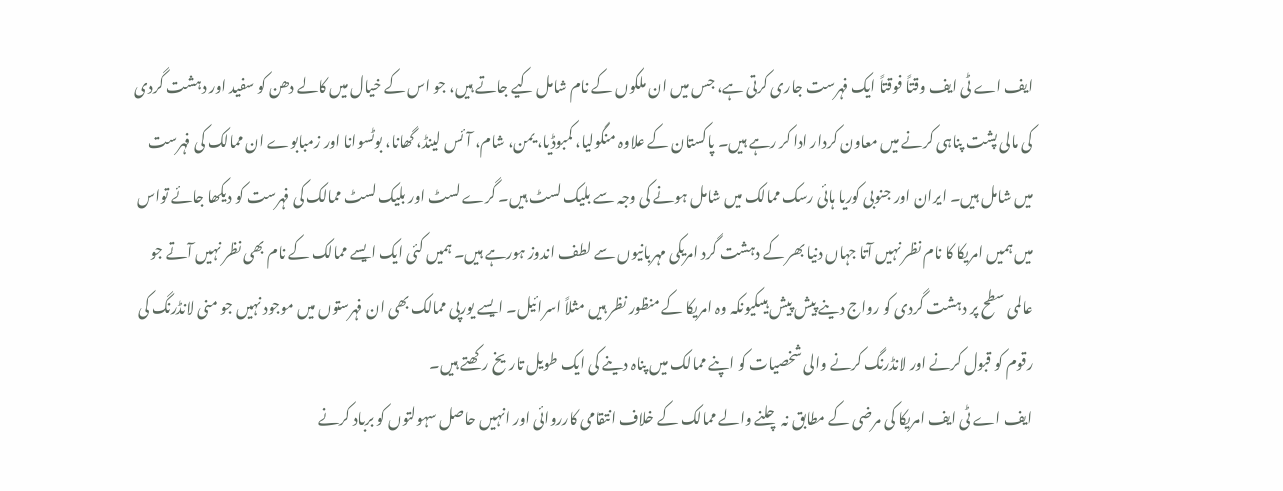ایف اے ٹی ایف وقتاً فوقتاً ایک فہرست جاری کرتی ہے، جس میں ان ملکوں کے نام شامل کیے جاتے ہیں، جو اس کے خیال میں کالے دھن کو سفید اور دہشت گردی کی مالی پشت پناہی کرنے میں معاون کردار ادا کر رہے ہیں۔ پاکستان کے علاوہ منگولیا، کمبوڈیا، یمن، شام، آئس لینڈ، گھانا، بوٹسوانا اور زمبابوے ان ممالک کی فہرست میں شامل ہیں۔ ایران اور جنوبی کوریا ہائی رسک ممالک میں شامل ہونے کی وجہ سے بلیک لسٹ ہیں۔ گرے لسٹ اور بلیک لسٹ ممالک کی فہرست کو دیکھا جائے تواس میں ہمیں امریکا کا نام نظر نہیں آتا جہاں دنیا بھر کے دہشت گرد امریکی مہربانیوں سے لطف اندوز ہورہے ہیں۔ ہمیں کئی ایک ایسے ممالک کے نام بھی نظر نہیں آتے جو عالمی سطح پر دہشت گردی کو رواج دینے پیش پیش ہیںکیونکہ وہ امریکا کے منظور نظر ہیں مثلاً اسرائیل۔ ایسے یورپی ممالک بھی ان فہرستوں میں موجود نہیں جو منی لانڈرنگ کی رقوم کو قبول کرنے اور لانڈرنگ کرنے والی شخصیات کو اپنے ممالک میں پناہ دینے کی ایک طویل تاریخ رکھتے ہیں۔
ایف اے ٹی ایف امریکا کی مرضی کے مطابق نہ چلنے والے ممالک کے خلاف انتقامی کارروائی اور انہیں حاصل سہولتوں کو برباد کرنے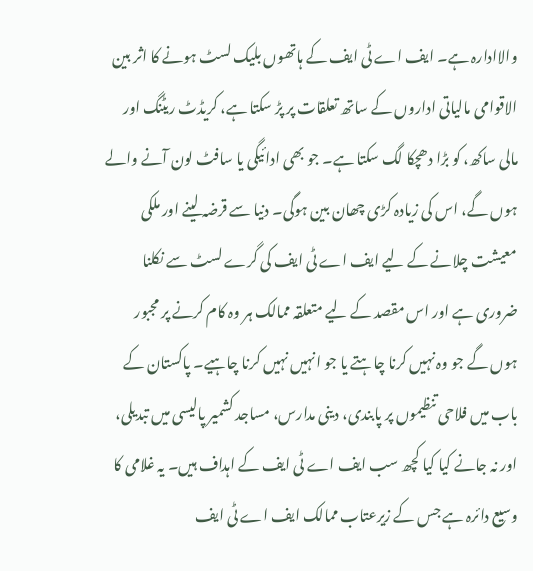والاادارہ ہے۔ ایف اے ٹی ایف کے ہاتھوں بلیک لسٹ ہونے کا اثر بین الاقوامی مالیاتی اداروں کے ساتھ تعلقات پر پڑ سکتا ہے، کریڈٹ ریٹنگ اور مالی ساکھ، کو بڑا دھچکا لگ سکتا ہے۔ جو بھی ادائیگی یا سافٹ لون آنے والے ہوں گے، اس کی زیادہ کڑی چھان بین ہوگی۔ دنیا سے قرضہ لینے اور ملکی معیشت چلانے کے لیے ایف اے ٹی ایف کی گرے لسٹ سے نکلنا ضروری ہے اور اس مقصد کے لیے متعلقہ ممالک ہر وہ کام کرنے پر مجبور ہوں گے جو وہ نہیں کرنا چاہتے یا جو انہیں نہیں کرنا چاہیے۔ پاکستان کے باب میں فلاحی تنظیموں پر پابندی، دینی مدارس، مساجد کشمیر پالیسی میں تبدیلی، اور نہ جانے کیا کیا کچھ سب ایف اے ٹی ایف کے اہداف ہیں۔ یہ غلامی کا وسیع دائرہ ہے جس کے زیرعتاب ممالک ایف اے ٹی ایف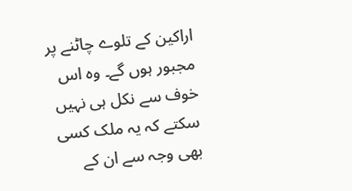اراکین کے تلوے چاٹنے پر مجبور ہوں گے۔ وہ اس خوف سے نکل ہی نہیں سکتے کہ یہ ملک کسی بھی وجہ سے ان کے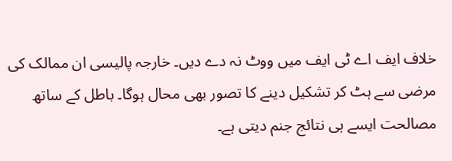خلاف ایف اے ٹی ایف میں ووٹ نہ دے دیں۔ خارجہ پالیسی ان ممالک کی مرضی سے ہٹ کر تشکیل دینے کا تصور بھی محال ہوگا۔ باطل کے ساتھ مصالحت ایسے ہی نتائج جنم دیتی ہے۔